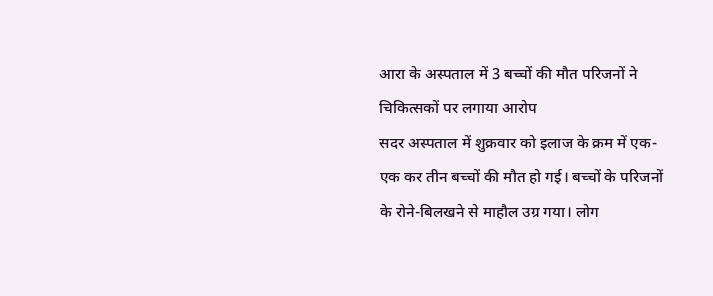आरा के अस्पताल में 3 बच्चों की मौत परिजनों ने चिकित्सकों पर लगाया आरोप
सदर अस्पताल में शुक्रवार को इलाज के क्रम में एक-एक कर तीन बच्चों की मौत हो गई। बच्चों के परिजनों के रोने-बिलखने से माहौल उग्र गया। लोग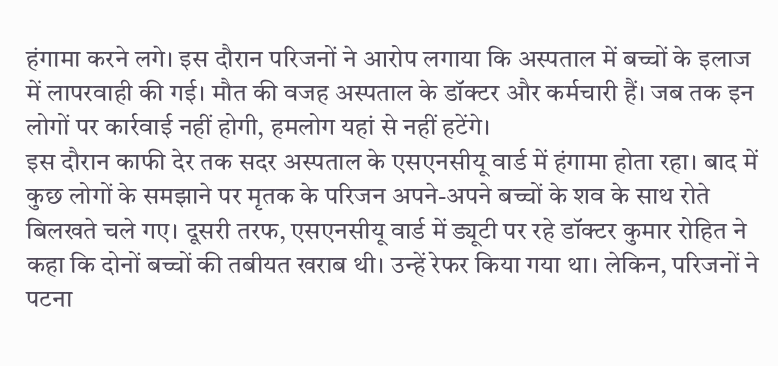हंगामा करने लगे। इस दौरान परिजनों ने आरोप लगाया कि अस्पताल में बच्चों के इलाज में लापरवाही की गई। मौत की वजह अस्पताल के डॉक्टर और कर्मचारी हैं। जब तक इन लोगों पर कार्रवाई नहीं होगी, हमलोग यहां से नहीं हटेंगे।
इस दौरान काफी देर तक सदर अस्पताल के एसएनसीयू वार्ड में हंगामा होता रहा। बाद में कुछ लोगों के समझाने पर मृतक के परिजन अपने-अपने बच्चों के शव के साथ रोते बिलखते चले गए। दूसरी तरफ, एसएनसीयू वार्ड में ड्यूटी पर रहे डॉक्टर कुमार रोहित ने कहा कि दोनों बच्चों की तबीयत खराब थी। उन्हें रेफर किया गया था। लेकिन, परिजनों ने पटना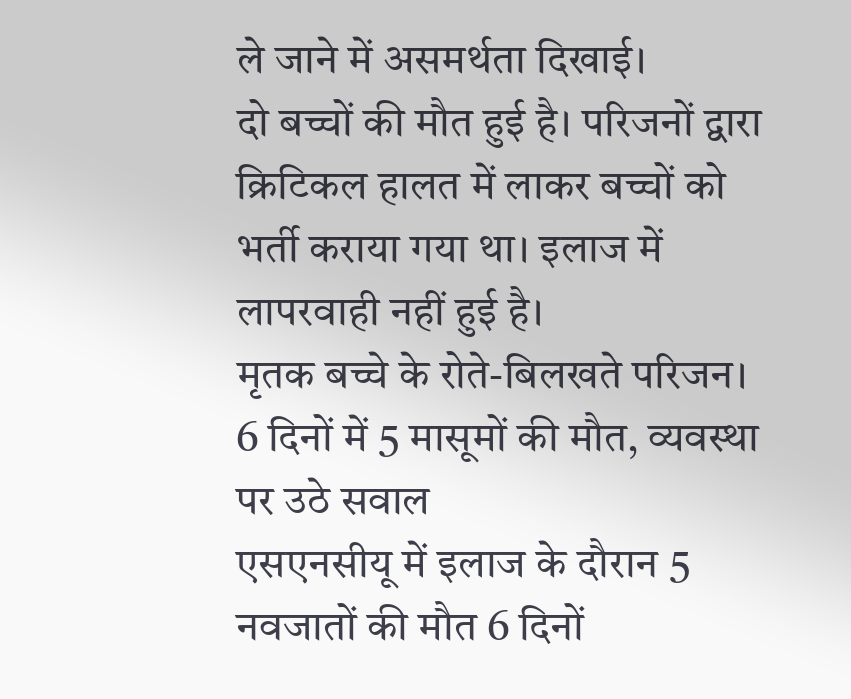ले जाने में असमर्थता दिखाई।
दो बच्चों की मौत हुई है। परिजनों द्वारा क्रिटिकल हालत में लाकर बच्चों को भर्ती कराया गया था। इलाज में लापरवाही नहीं हुई है।
मृतक बच्चे के रोते-बिलखते परिजन।
6 दिनों में 5 मासूमों की मौत, व्यवस्था पर उठे सवाल
एसएनसीयू में इलाज के दौरान 5 नवजातों की मौत 6 दिनों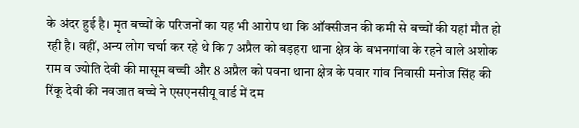के अंदर हुई है। मृत बच्चों के परिजनों का यह भी आरोप था कि ऑक्सीजन की कमी से बच्चों की यहां मौत हो रही है। वहीं, अन्य लोग चर्चा कर रहे थे कि 7 अप्रैल को बड़हरा थाना क्षेत्र के बभनगांवा के रहने वाले अशोक राम व ज्योति देवी की मासूम बच्ची और 8 अप्रैल को पवना थाना क्षेत्र के पवार गांव निवासी मनोज सिंह की रिंकू देवी की नवजात बच्चे ने एसएनसीयू वार्ड में दम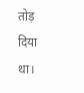तोड़ दिया था।